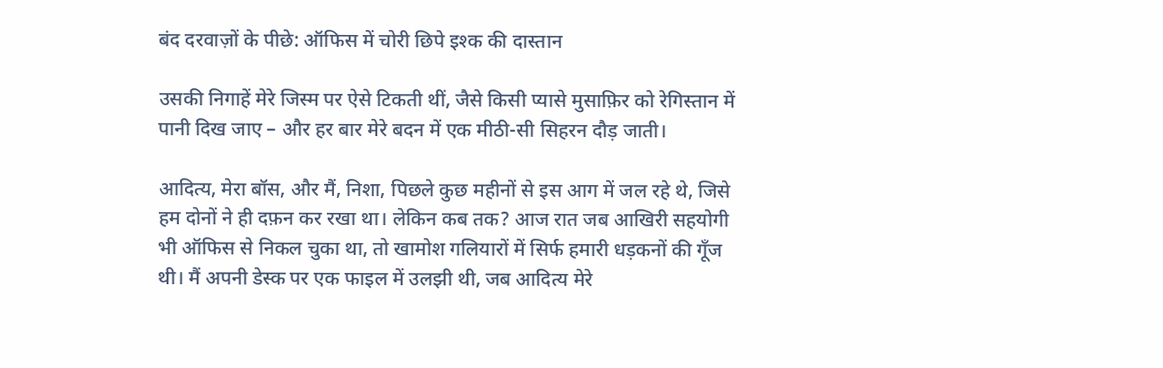बंद दरवाज़ों के पीछे: ऑफिस में चोरी छिपे इश्क की दास्तान

उसकी निगाहें मेरे जिस्म पर ऐसे टिकती थीं, जैसे किसी प्यासे मुसाफ़िर को रेगिस्तान में पानी दिख जाए – और हर बार मेरे बदन में एक मीठी-सी सिहरन दौड़ जाती।

आदित्य, मेरा बॉस, और मैं, निशा, पिछले कुछ महीनों से इस आग में जल रहे थे, जिसे हम दोनों ने ही दफ़न कर रखा था। लेकिन कब तक? आज रात जब आखिरी सहयोगी भी ऑफिस से निकल चुका था, तो खामोश गलियारों में सिर्फ हमारी धड़कनों की गूँज थी। मैं अपनी डेस्क पर एक फाइल में उलझी थी, जब आदित्य मेरे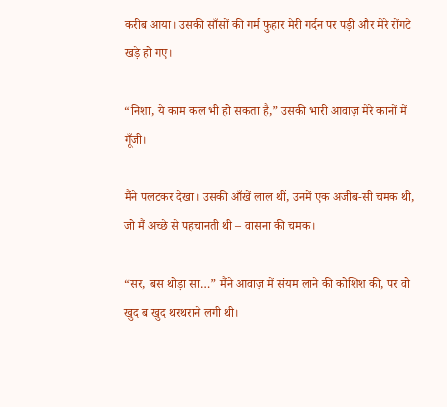करीब आया। उसकी साँसों की गर्म फुहार मेरी गर्दन पर पड़ी और मेरे रोंगटे खड़े हो गए।

“निशा, ये काम कल भी हो सकता है,” उसकी भारी आवाज़ मेरे कानों में गूँजी।

मैंने पलटकर देखा। उसकी आँखें लाल थीं, उनमें एक अजीब-सी चमक थी, जो मैं अच्छे से पहचानती थी – वासना की चमक।

“सर, बस थोड़ा सा…” मैंने आवाज़ में संयम लाने की कोशिश की, पर वो खुद ब खुद थरथराने लगी थी।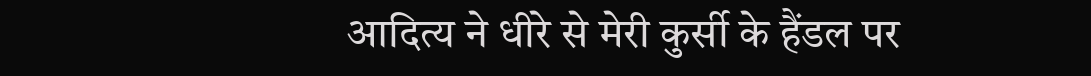आदित्य ने धीरे से मेरी कुर्सी के हैंडल पर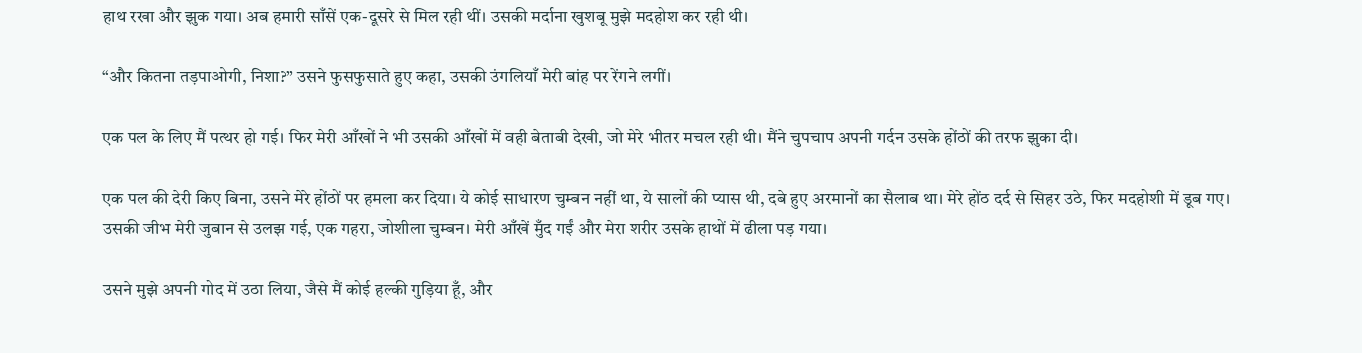हाथ रखा और झुक गया। अब हमारी साँसें एक-दूसरे से मिल रही थीं। उसकी मर्दाना खुशबू मुझे मदहोश कर रही थी।

“और कितना तड़पाओगी, निशा?” उसने फुसफुसाते हुए कहा, उसकी उंगलियाँ मेरी बांह पर रेंगने लगीं।

एक पल के लिए मैं पत्थर हो गई। फिर मेरी आँखों ने भी उसकी आँखों में वही बेताबी देखी, जो मेरे भीतर मचल रही थी। मैंने चुपचाप अपनी गर्दन उसके होंठों की तरफ झुका दी।

एक पल की देरी किए बिना, उसने मेरे होंठों पर हमला कर दिया। ये कोई साधारण चुम्बन नहीं था, ये सालों की प्यास थी, दबे हुए अरमानों का सैलाब था। मेरे होंठ दर्द से सिहर उठे, फिर मदहोशी में डूब गए। उसकी जीभ मेरी जुबान से उलझ गई, एक गहरा, जोशीला चुम्बन। मेरी आँखें मुँद गईं और मेरा शरीर उसके हाथों में ढीला पड़ गया।

उसने मुझे अपनी गोद में उठा लिया, जैसे मैं कोई हल्की गुड़िया हूँ, और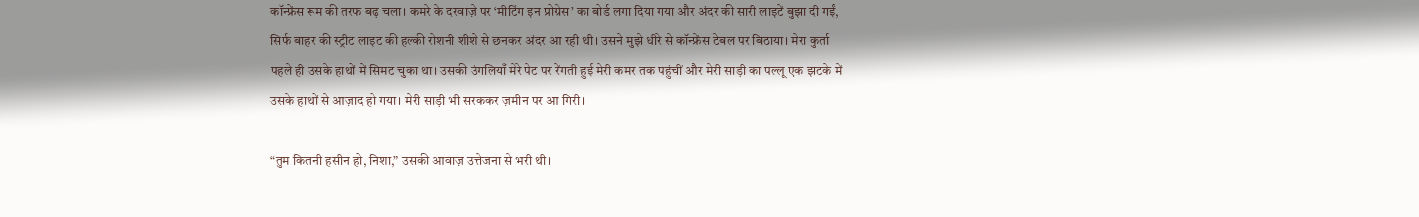कॉन्फ्रेंस रूम की तरफ बढ़ चला। कमरे के दरवाज़े पर ‘मीटिंग इन प्रोग्रेस’ का बोर्ड लगा दिया गया और अंदर की सारी लाइटें बुझा दी गईं, सिर्फ बाहर की स्ट्रीट लाइट की हल्की रोशनी शीशे से छनकर अंदर आ रही थी। उसने मुझे धीरे से कॉन्फ्रेंस टेबल पर बिठाया। मेरा कुर्ता पहले ही उसके हाथों में सिमट चुका था। उसकी उंगलियाँ मेरे पेट पर रेंगती हुई मेरी कमर तक पहुंचीं और मेरी साड़ी का पल्लू एक झटके में उसके हाथों से आज़ाद हो गया। मेरी साड़ी भी सरककर ज़मीन पर आ गिरी।

“तुम कितनी हसीन हो, निशा,” उसकी आवाज़ उत्तेजना से भरी थी।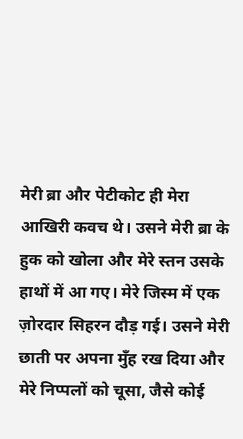मेरी ब्रा और पेटीकोट ही मेरा आखिरी कवच थे। उसने मेरी ब्रा के हुक को खोला और मेरे स्तन उसके हाथों में आ गए। मेरे जिस्म में एक ज़ोरदार सिहरन दौड़ गई। उसने मेरी छाती पर अपना मुँह रख दिया और मेरे निप्पलों को चूसा, जैसे कोई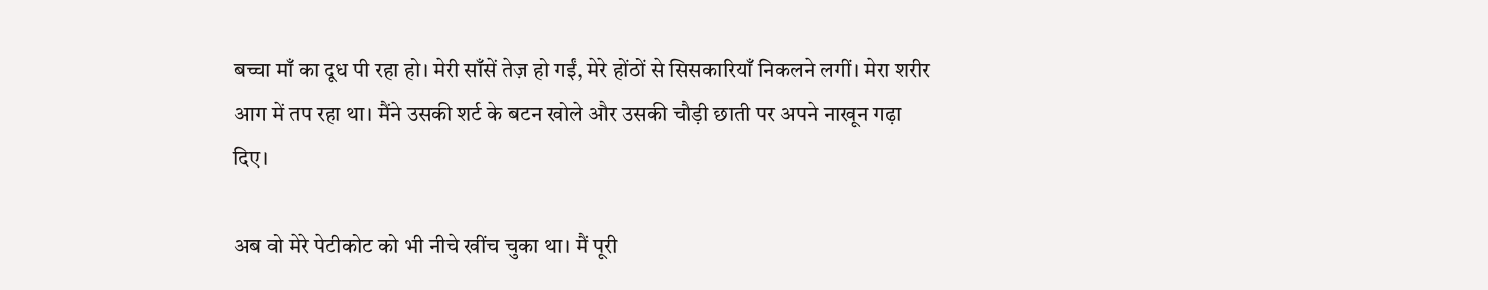बच्चा माँ का दूध पी रहा हो। मेरी साँसें तेज़ हो गईं, मेरे होंठों से सिसकारियाँ निकलने लगीं। मेरा शरीर आग में तप रहा था। मैंने उसकी शर्ट के बटन खोले और उसकी चौड़ी छाती पर अपने नाखून गढ़ा दिए।

अब वो मेरे पेटीकोट को भी नीचे खींच चुका था। मैं पूरी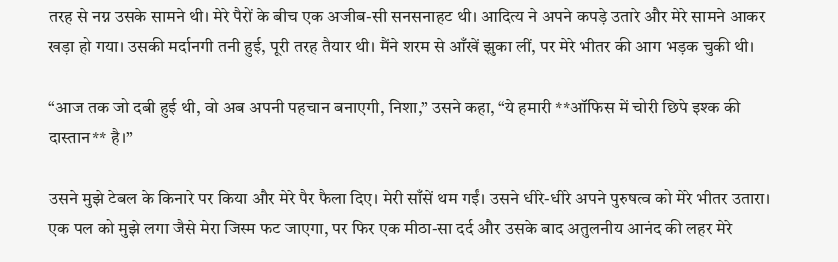तरह से नग्न उसके सामने थी। मेरे पैरों के बीच एक अजीब-सी सनसनाहट थी। आदित्य ने अपने कपड़े उतारे और मेरे सामने आकर खड़ा हो गया। उसकी मर्दानगी तनी हुई, पूरी तरह तैयार थी। मैंने शरम से आँखें झुका लीं, पर मेरे भीतर की आग भड़क चुकी थी।

“आज तक जो दबी हुई थी, वो अब अपनी पहचान बनाएगी, निशा,” उसने कहा, “ये हमारी **ऑफिस में चोरी छिपे इश्क की दास्तान** है।”

उसने मुझे टेबल के किनारे पर किया और मेरे पैर फैला दिए। मेरी साँसें थम गईं। उसने धीरे-धीरे अपने पुरुषत्व को मेरे भीतर उतारा। एक पल को मुझे लगा जैसे मेरा जिस्म फट जाएगा, पर फिर एक मीठा-सा दर्द और उसके बाद अतुलनीय आनंद की लहर मेरे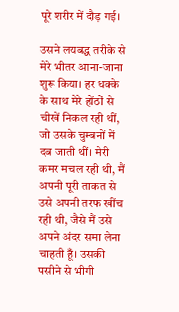पूरे शरीर में दौड़ गई।

उसने लयबद्ध तरीके से मेरे भीतर आना-जाना शुरू किया। हर धक्के के साथ मेरे होंठों से चीखें निकल रही थीं, जो उसके चुम्बनों में दब जाती थीं। मेरी कमर मचल रही थी, मैं अपनी पूरी ताकत से उसे अपनी तरफ खींच रही थी, जैसे मैं उसे अपने अंदर समा लेना चाहती हूँ। उसकी पसीने से भीगी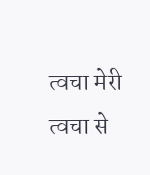त्वचा मेरी त्वचा से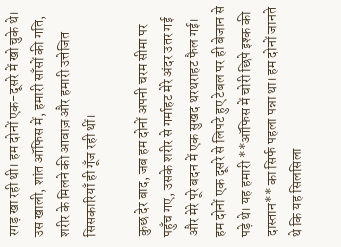रगड़ खा रही थी। हम दोनों एक-दूसरे में खो चुके थे। उस खाली, शांत ऑफिस में, हमारी साँसों की गति, शरीर के मिलने की आवाज़ और हमारी उत्तेजित सिसकारियाँ ही गूँज रही थीं।

कुछ देर बाद, जब हम दोनों अपनी चरम सीमा पर पहुँच गए, उसके शरीर से गर्माहट मेरे अंदर उतर गई और मेरे पूरे बदन में एक सुखद थरथराहट फैल गई। हम दोनों एक दूसरे से लिपटे हुए टेबल पर ही बेजान से पड़े थे। यह हमारी **ऑफिस में चोरी छिपे इश्क की दास्तान** का सिर्फ पहला पन्ना था। हम दोनों जानते थे कि यह सिलसिला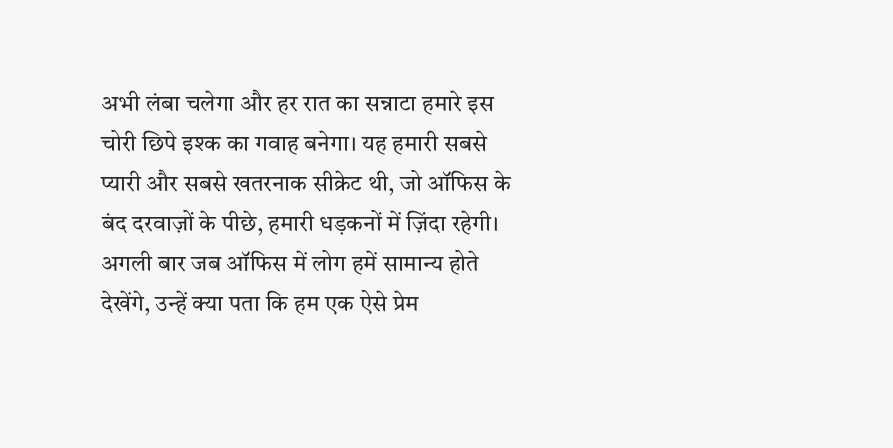अभी लंबा चलेगा और हर रात का सन्नाटा हमारे इस चोरी छिपे इश्क का गवाह बनेगा। यह हमारी सबसे प्यारी और सबसे खतरनाक सीक्रेट थी, जो ऑफिस के बंद दरवाज़ों के पीछे, हमारी धड़कनों में ज़िंदा रहेगी। अगली बार जब ऑफिस में लोग हमें सामान्य होते देखेंगे, उन्हें क्या पता कि हम एक ऐसे प्रेम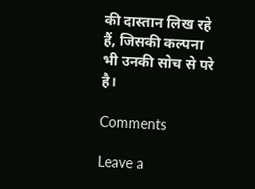की दास्तान लिख रहे हैं, जिसकी कल्पना भी उनकी सोच से परे है।

Comments

Leave a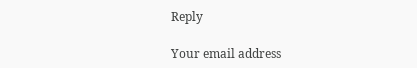Reply

Your email address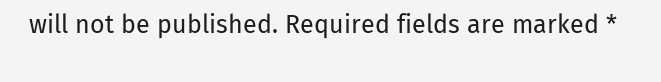will not be published. Required fields are marked *